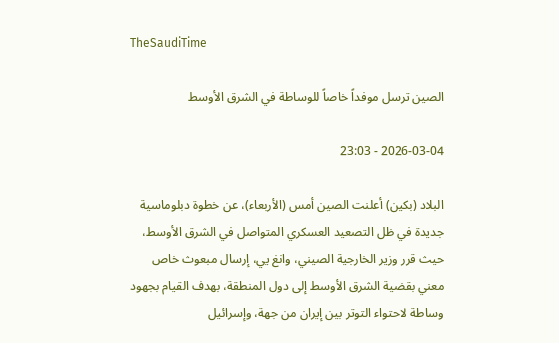TheSaudiTime

الصين ترسل موفداً خاصاً للوساطة في الشرق الأوسط

2026-03-04 - 23:03

البلاد (بكين) أعلنت الصين أمس (الأربعاء)، عن خطوة دبلوماسية جديدة في ظل التصعيد العسكري المتواصل في الشرق الأوسط، حيث قرر وزير الخارجية الصيني، وانغ يي، إرسال مبعوث خاص معني بقضية الشرق الأوسط إلى دول المنطقة، بهدف القيام بجهود وساطة لاحتواء التوتر بين إيران من جهة، وإسرائيل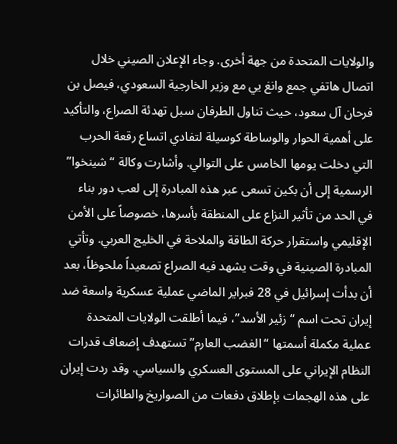والولايات المتحدة من جهة أخرى. وجاء الإعلان الصيني خلال اتصال هاتفي جمع وانغ يي مع وزير الخارجية السعودي، فيصل بن فرحان آل سعود، حيث تناول الطرفان سبل تهدئة الصراع، والتأكيد على أهمية الحوار والوساطة كوسيلة لتفادي اتساع رقعة الحرب التي دخلت يومها الخامس على التوالي. وأشارت وكالة “شينخوا” الرسمية إلى أن بكين تسعى عبر هذه المبادرة إلى لعب دور بناء في الحد من تأثير النزاع على المنطقة بأسرها، خصوصاً على الأمن الإقليمي واستقرار حركة الطاقة والملاحة في الخليج العربي. وتأتي المبادرة الصينية في وقت يشهد فيه الصراع تصعيداً ملحوظاً، بعد أن بدأت إسرائيل في 28 فبراير الماضي عملية عسكرية واسعة ضد إيران تحت اسم “زئير الأسد”، فيما أطلقت الولايات المتحدة عملية مكملة أسمتها “الغضب العارم” تستهدف إضعاف قدرات النظام الإيراني على المستوى العسكري والسياسي. وقد ردت إيران على هذه الهجمات بإطلاق دفعات من الصواريخ والطائرات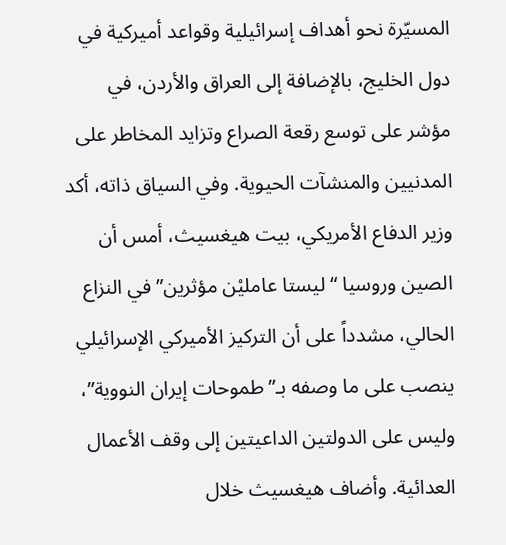المسيّرة نحو أهداف إسرائيلية وقواعد أميركية في دول الخليج، بالإضافة إلى العراق والأردن، في مؤشر على توسع رقعة الصراع وتزايد المخاطر على المدنيين والمنشآت الحيوية. وفي السياق ذاته، أكد وزير الدفاع الأمريكي، بيت هيغسيث، أمس أن الصين وروسيا “ليستا عامليْن مؤثرين” في النزاع الحالي، مشدداً على أن التركيز الأميركي الإسرائيلي ينصب على ما وصفه بـ”طموحات إيران النووية”، وليس على الدولتين الداعيتين إلى وقف الأعمال العدائية. وأضاف هيغسيث خلال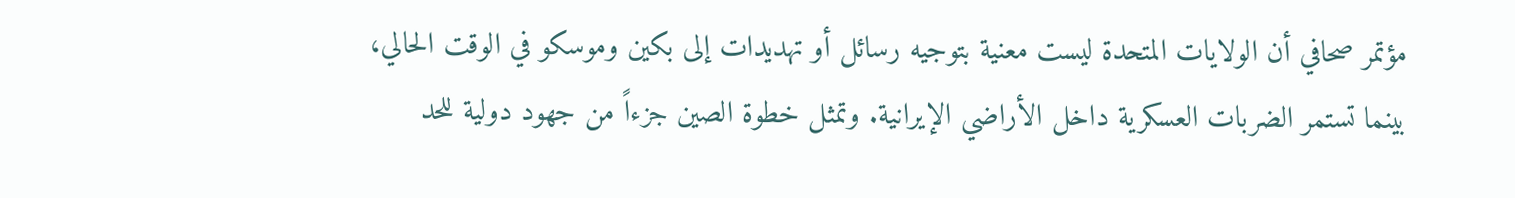مؤتمر صحافي أن الولايات المتحدة ليست معنية بتوجيه رسائل أو تهديدات إلى بكين وموسكو في الوقت الحالي، بينما تستمر الضربات العسكرية داخل الأراضي الإيرانية. وتمثل خطوة الصين جزءاً من جهود دولية للحد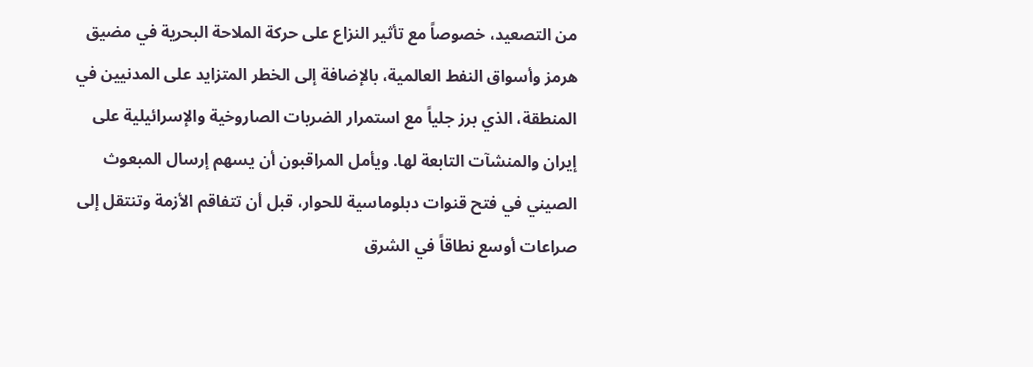من التصعيد، خصوصاً مع تأثير النزاع على حركة الملاحة البحرية في مضيق هرمز وأسواق النفط العالمية، بالإضافة إلى الخطر المتزايد على المدنيين في المنطقة، الذي برز جلياً مع استمرار الضربات الصاروخية والإسرائيلية على إيران والمنشآت التابعة لها. ويأمل المراقبون أن يسهم إرسال المبعوث الصيني في فتح قنوات دبلوماسية للحوار، قبل أن تتفاقم الأزمة وتنتقل إلى صراعات أوسع نطاقاً في الشرق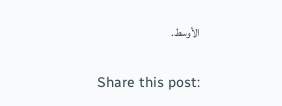الأوسط.

Share this post: